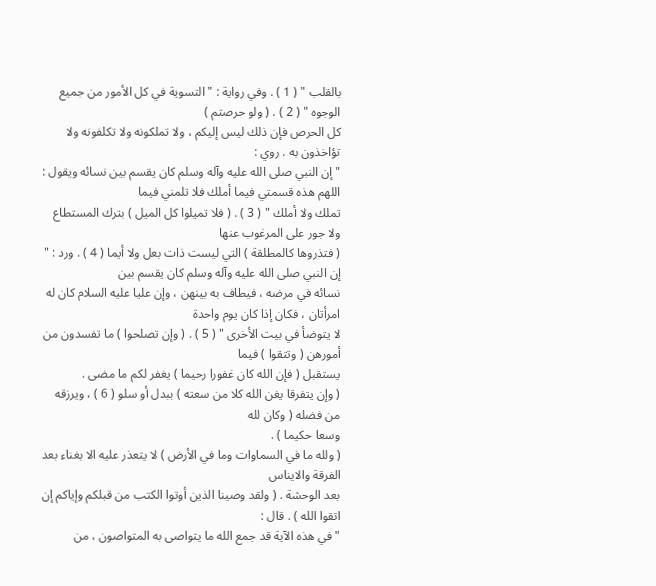بالقلب " ( 1 ) . وفي رواية : " التسوية في كل الأمور من جميع الوجوه " ( 2 ) . ( ولو حرصتم )
كل الحرص فإن ذلك ليس إليكم ، ولا تملكونه ولا تكلفونه ولا تؤاخذون به . روي :
" إن النبي صلى الله عليه وآله وسلم كان يقسم بين نسائه ويقول : اللهم هذه قسمتي فيما أملك فلا تلمني فيما
تملك ولا أملك " ( 3 ) . ( فلا تميلوا كل الميل ) بترك المستطاع ولا جور على المرغوب عنها
( فتذروها كالمطلقة ) التي ليست ذات بعل ولا أيما ( 4 ) . ورد : " إن النبي صلى الله عليه وآله وسلم كان يقسم بين
نسائه في مرضه ، فيطاف به بينهن ، وإن عليا عليه السلام كان له امرأتان ، فكان إذا كان يوم واحدة
لا يتوضأ في بيت الأخرى " ( 5 ) . ( وإن تصلحوا ) ما تفسدون من أمورهن ( وتتقوا ) فيما
يستقبل ( فإن الله كان غفورا رحيما ) يغفر لكم ما مضى .
( وإن يتفرقا يغن الله كلا من سعته ) ببدل أو سلو ( 6 ) ، ويرزقه من فضله ( وكان لله
وسعا حكيما ) .
( ولله ما في السماوات وما في الأرض ) لا يتعذر عليه الا بغناء بعد الفرقة والايناس
بعد الوحشة . ( ولقد وصينا الذين أوتوا الكتب من قبلكم وإياكم إن اتقوا الله ) . قال :
" في هذه الآية قد جمع الله ما يتواصى به المتواصون ، من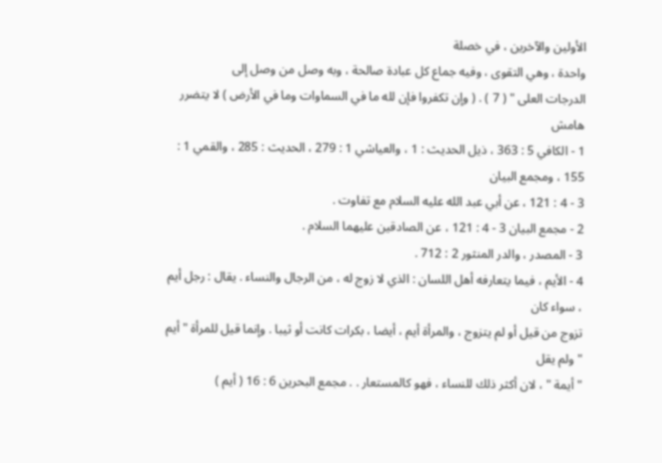الأولين والآخرين ، في خصلة
واحدة ، وهي التقوى ، وفيه جماع كل عبادة صالحة ، وبه وصل من وصل إلى
الدرجات العلى " ( 7 ) . ( وإن تكفروا فإن لله ما في السماوات وما في الأرض ) لا يتضرر
هامش
1 - الكافي 5 : 363 ، ذيل الحديث : 1 ، والعياشي 1 : 279 ، الحديث : 285 ، والقمي 1 : 155 ، ومجمع البيان
3 - 4 : 121 ، عن أبي عبد الله عليه السلام مع تفاوت .
2 - مجمع البيان 3 - 4 : 121 ، عن الصادقين عليهما السلام .
3 - المصدر ، والدر المنثور 2 : 712 .
4 - الأيم ، فيما يتعارفه أهل اللسان : الذي لا زوج له ، من الرجال والنساء . يقال : رجل أيم ، سواء كان
تزوج من قيل أو لم يتزوج ، والمرأة أيم ، أيضا ، بكرات كانت أو ثيبا . وإنما قيل للمرأة " أيم " ولم يقل
" أيمة " ، لان أكثر ذلك للنساء ، فهو كالمستعار . . مجمع البحرين 6 : 16 ( أيم )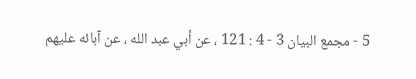5 - مجمع البيان 3 - 4 : 121 ، عن أبي عبد الله ، عن آبائه عليهم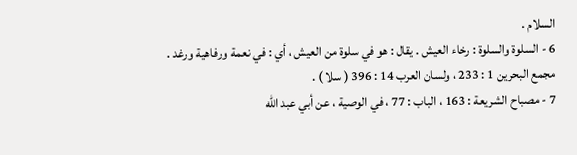السلام .
6 - السلوة والسلوة : رخاء العيش . يقال : هو في سلوة من العيش ، أي : في نعمة ورفاهية ورغد .
مجمع البحرين 1 : 233 ، ولسان العرب 14 : 396 ( سلا ) .
7 - مصباح الشريعة : 163 ، الباب : 77 ، في الوصية ، عن أبي عبد الله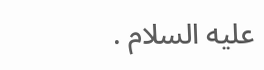عليه السلام .